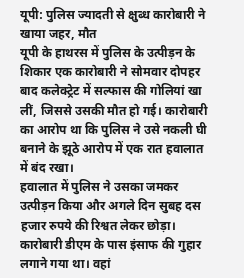यूपी: पुलिस ज्यादती से क्षुब्ध कारोबारी ने खाया जहर, मौत
यूपी के हाथरस में पुलिस के उत्पीड़न के शिकार एक कारोबारी ने सोमवार दोपहर बाद कलेक्ट्रेट में सल्फास की गोलियां खा लीं, जिससे उसकी मौत हो गई। कारोबारी का आरोप था कि पुलिस ने उसे नकली घी बनाने के झूठे आरोप में एक रात हवालात में बंद रखा।
हवालात में पुलिस ने उसका जमकर उत्पीड़न किया और अगले दिन सुबह दस हजार रुपये की रिश्वत लेकर छोड़ा। कारोबारी डीएम के पास इंसाफ की गुहार लगाने गया था। वहां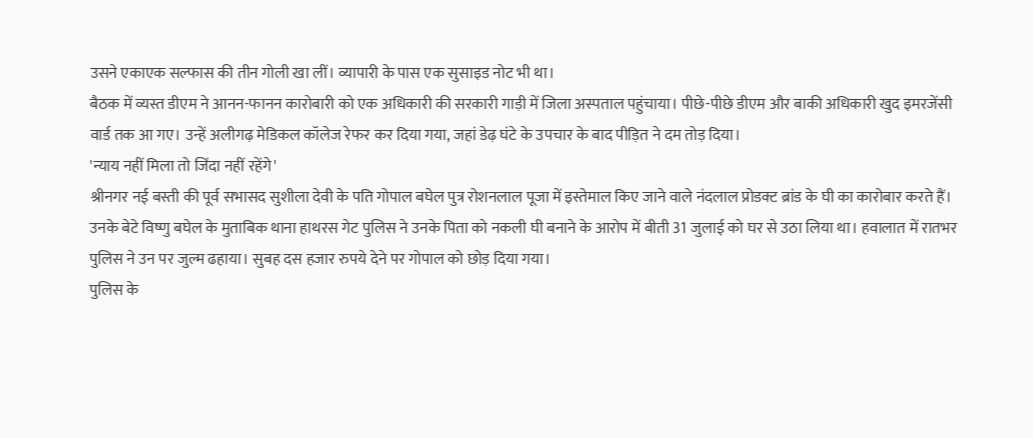उसने एकाएक सल्फास की तीन गोली खा लीं। व्यापारी के पास एक सुसाइड नोट भी था।
बैठक में व्यस्त डीएम ने आनन-फानन कारोबारी को एक अधिकारी की सरकारी गाड़ी में जिला अस्पताल पहुंचाया। पीछे-पीछे डीएम और बाकी अधिकारी खुद इमरजेंसी वार्ड तक आ गए। उन्हें अलीगढ़ मेडिकल कॉलेज रेफर कर दिया गया, जहां डेढ़ घंटे के उपचार के बाद पीड़ित ने दम तोड़ दिया।
'न्याय नहीं मिला तो जिंदा नहीं रहेंगे'
श्रीनगर नई बस्ती की पूर्व सभासद सुशीला देवी के पति गोपाल बघेल पुत्र रोशनलाल पूजा में इस्तेमाल किए जाने वाले नंदलाल प्रोडक्ट ब्रांड के घी का कारोबार करते हैं।
उनके बेटे विष्णु बघेल के मुताबिक थाना हाथरस गेट पुलिस ने उनके पिता को नकली घी बनाने के आरोप में बीती 31 जुलाई को घर से उठा लिया था। हवालात में रातभर पुलिस ने उन पर जुल्म ढहाया। सुबह दस हजार रुपये देने पर गोपाल को छोड़ दिया गया।
पुलिस के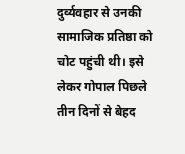दुर्व्यवहार से उनकी सामाजिक प्रतिष्ठा को चोट पहुंची थी। इसे लेकर गोपाल पिछले तीन दिनों से बेहद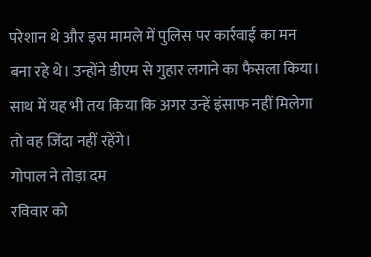परेशान थे और इस मामले में पुलिस पर कार्रवाई का मन बना रहे थे। उन्होंने डीएम से गुहार लगाने का फैसला किया। साथ में यह भी तय किया कि अगर उन्हें इंसाफ नहीं मिलेगा तो वह जिंदा नहीं रहेंगे।
गोपाल ने तोड़ा दम
रविवार को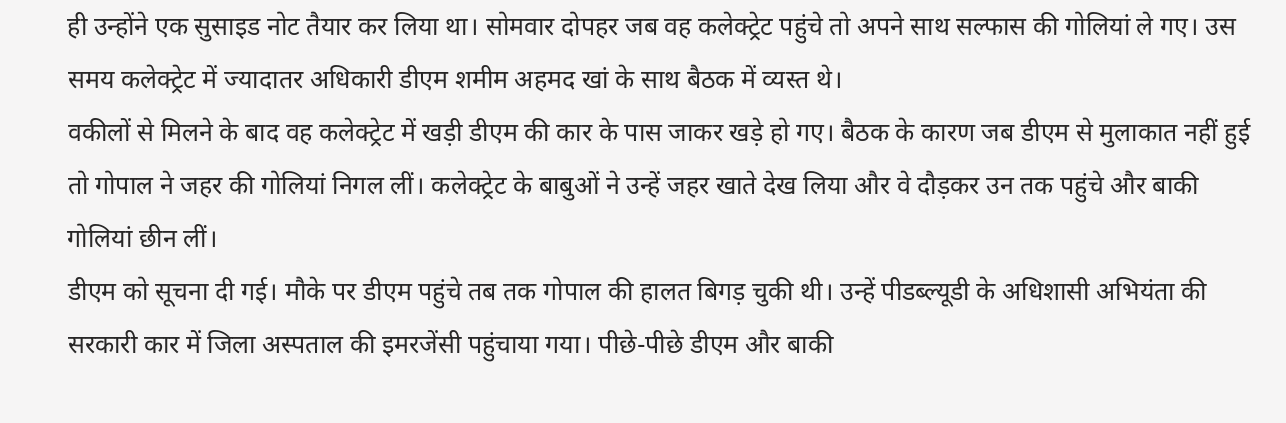ही उन्होंने एक सुसाइड नोट तैयार कर लिया था। सोमवार दोपहर जब वह कलेक्ट्रेट पहुंचे तो अपने साथ सल्फास की गोलियां ले गए। उस समय कलेक्ट्रेट में ज्यादातर अधिकारी डीएम शमीम अहमद खां के साथ बैठक में व्यस्त थे।
वकीलों से मिलने के बाद वह कलेक्ट्रेट में खड़ी डीएम की कार के पास जाकर खड़े हो गए। बैठक के कारण जब डीएम से मुलाकात नहीं हुई तो गोपाल ने जहर की गोलियां निगल लीं। कलेक्ट्रेट के बाबुओं ने उन्हें जहर खाते देख लिया और वे दौड़कर उन तक पहुंचे और बाकी गोलियां छीन लीं।
डीएम को सूचना दी गई। मौके पर डीएम पहुंचे तब तक गोपाल की हालत बिगड़ चुकी थी। उन्हें पीडब्ल्यूडी के अधिशासी अभियंता की सरकारी कार में जिला अस्पताल की इमरजेंसी पहुंचाया गया। पीछे-पीछे डीएम और बाकी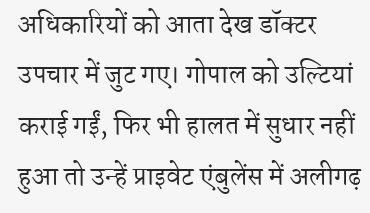अधिकारियों को आता देख डॉक्टर उपचार में जुट गए। गोपाल को उल्टियां कराई गईं, फिर भी हालत में सुधार नहीं हुआ तो उन्हें प्राइवेट एंबुलेंस में अलीगढ़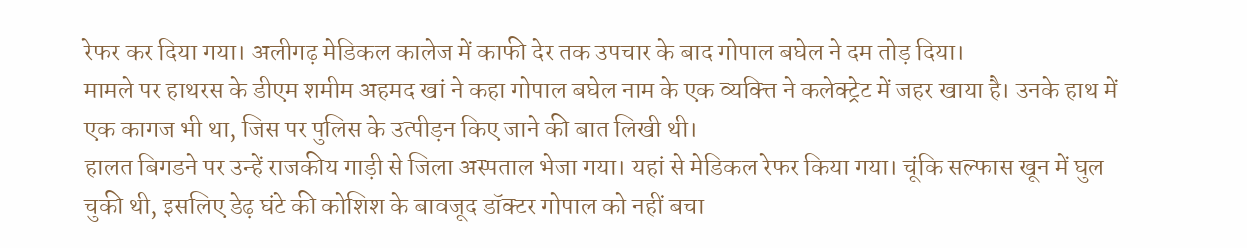रेफर कर दिया गया। अलीगढ़ मेडिकल कालेज में काफी देर तक उपचार के बाद गोपाल बघेल ने दम तोड़ दिया।
मामले पर हाथरस के डीएम शमीम अहमद खां ने कहा गोपाल बघेल नाम के एक व्यक्त्ति ने कलेक्ट्रेट में जहर खाया है। उनके हाथ में एक कागज भी था, जिस पर पुलिस के उत्पीड़न किए जाने की बात लिखी थी।
हालत बिगडने पर उन्हें राजकीय गाड़ी से जिला अस्पताल भेजा गया। यहां से मेडिकल रेफर किया गया। चूंकि सल्फास खून में घुल चुकी थी, इसलिए डेढ़ घंटे की कोशिश के बावजूद डॉक्टर गोपाल को नहीं बचा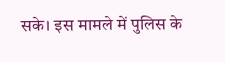सके। इस मामले में पुलिस के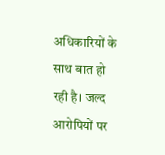अधिकारियों के साथ बात हो रही है। जल्द आरोपियों पर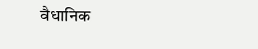वैधानिक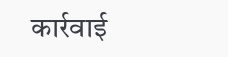कार्रवाई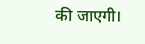की जाएगी।